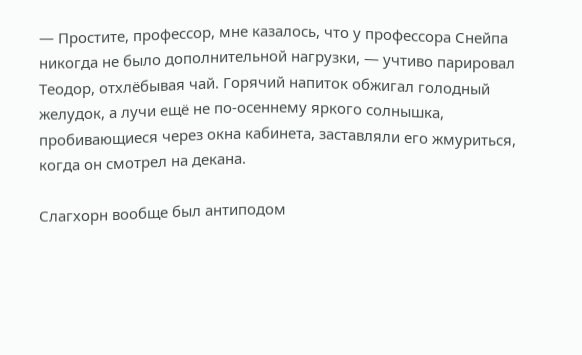— Простите, профессор, мне казалось, что у профессора Снейпа никогда не было дополнительной нагрузки, — учтиво парировал Теодор, отхлёбывая чай. Горячий напиток обжигал голодный желудок, а лучи ещё не по-осеннему яркого солнышка, пробивающиеся через окна кабинета, заставляли его жмуриться, когда он смотрел на декана.

Слагхорн вообще был антиподом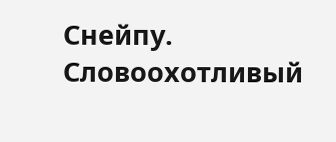Снейпу. Словоохотливый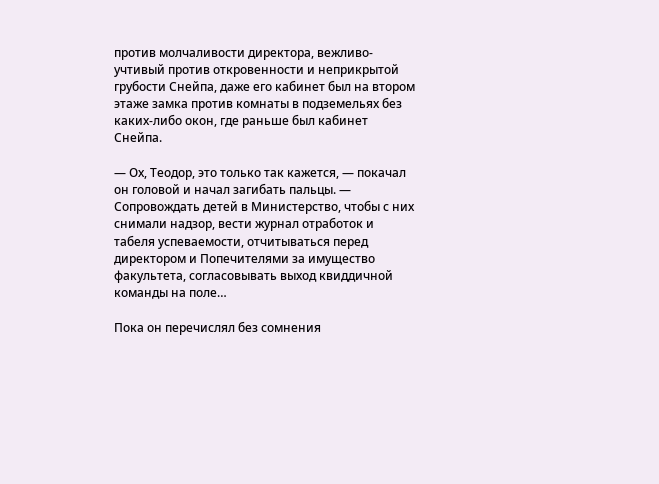против молчаливости директора, вежливо-учтивый против откровенности и неприкрытой грубости Снейпа, даже его кабинет был на втором этаже замка против комнаты в подземельях без каких-либо окон, где раньше был кабинет Снейпа.

— Ох, Теодор, это только так кажется, — покачал он головой и начал загибать пальцы. — Сопровождать детей в Министерство, чтобы с них снимали надзор, вести журнал отработок и табеля успеваемости, отчитываться перед директором и Попечителями за имущество факультета, согласовывать выход квиддичной команды на поле…

Пока он перечислял без сомнения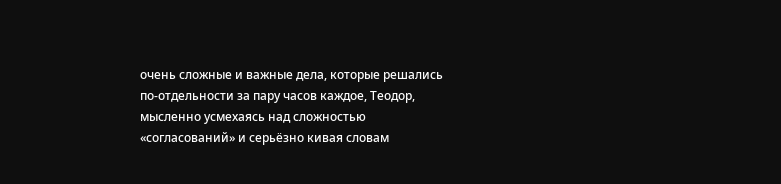очень сложные и важные дела, которые решались по-отдельности за пару часов каждое, Теодор, мысленно усмехаясь над сложностью «согласований» и серьёзно кивая словам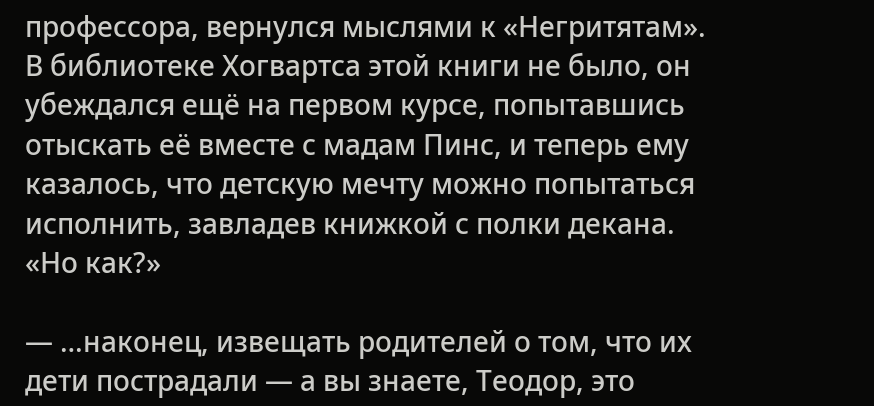профессора, вернулся мыслями к «Негритятам». В библиотеке Хогвартса этой книги не было, он убеждался ещё на первом курсе, попытавшись отыскать её вместе с мадам Пинс, и теперь ему казалось, что детскую мечту можно попытаться исполнить, завладев книжкой с полки декана. «Но как?»

— …наконец, извещать родителей о том, что их дети пострадали — а вы знаете, Теодор, это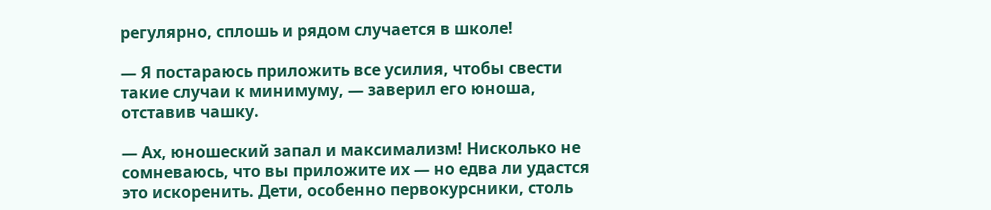регулярно, сплошь и рядом случается в школе!

— Я постараюсь приложить все усилия, чтобы свести такие случаи к минимуму, — заверил его юноша, отставив чашку.

— Ах, юношеский запал и максимализм! Нисколько не сомневаюсь, что вы приложите их — но едва ли удастся это искоренить. Дети, особенно первокурсники, столь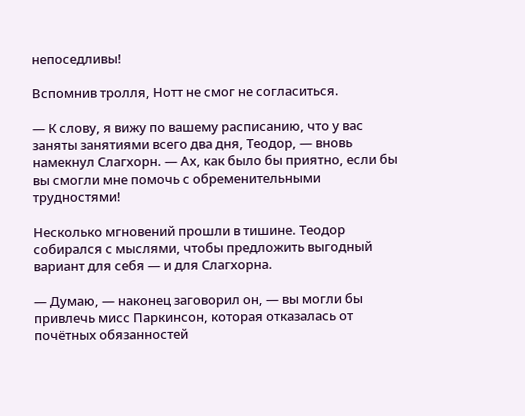непоседливы!

Вспомнив тролля, Нотт не смог не согласиться.

— К слову, я вижу по вашему расписанию, что у вас заняты занятиями всего два дня, Теодор, — вновь намекнул Слагхорн. — Ах, как было бы приятно, если бы вы смогли мне помочь с обременительными трудностями!

Несколько мгновений прошли в тишине. Теодор собирался с мыслями, чтобы предложить выгодный вариант для себя — и для Слагхорна.

— Думаю, — наконец заговорил он, — вы могли бы привлечь мисс Паркинсон, которая отказалась от почётных обязанностей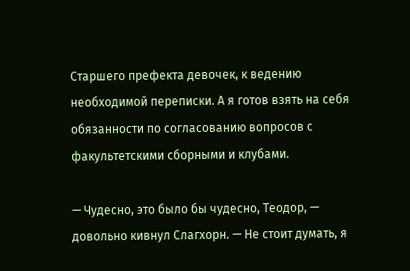Старшего префекта девочек, к ведению необходимой переписки. А я готов взять на себя обязанности по согласованию вопросов с факультетскими сборными и клубами.

— Чудесно, это было бы чудесно, Теодор, — довольно кивнул Слагхорн. — Не стоит думать, я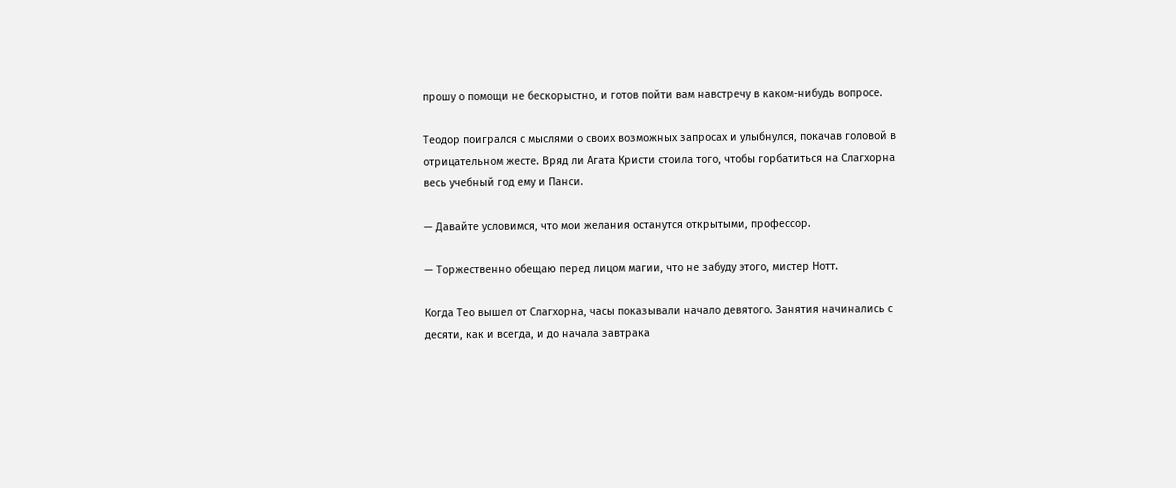прошу о помощи не бескорыстно, и готов пойти вам навстречу в каком-нибудь вопросе.

Теодор поигрался с мыслями о своих возможных запросах и улыбнулся, покачав головой в отрицательном жесте. Вряд ли Агата Кристи стоила того, чтобы горбатиться на Слагхорна весь учебный год ему и Панси.

— Давайте условимся, что мои желания останутся открытыми, профессор.

— Торжественно обещаю перед лицом магии, что не забуду этого, мистер Нотт.

Когда Тео вышел от Слагхорна, часы показывали начало девятого. Занятия начинались с десяти, как и всегда, и до начала завтрака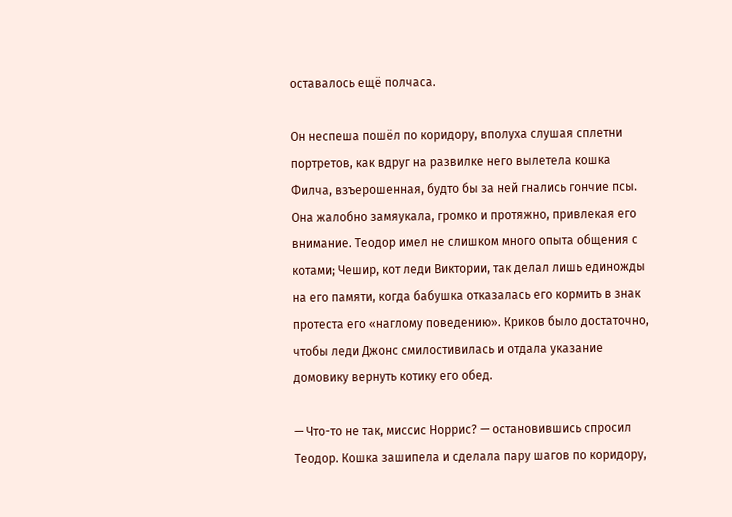оставалось ещё полчаса.

Он неспеша пошёл по коридору, вполуха слушая сплетни портретов, как вдруг на развилке него вылетела кошка Филча, взъерошенная, будто бы за ней гнались гончие псы. Она жалобно замяукала, громко и протяжно, привлекая его внимание. Теодор имел не слишком много опыта общения с котами; Чешир, кот леди Виктории, так делал лишь единожды на его памяти, когда бабушка отказалась его кормить в знак протеста его «наглому поведению». Криков было достаточно, чтобы леди Джонс смилостивилась и отдала указание домовику вернуть котику его обед.

— Что-то не так, миссис Норрис? — остановившись спросил Теодор. Кошка зашипела и сделала пару шагов по коридору,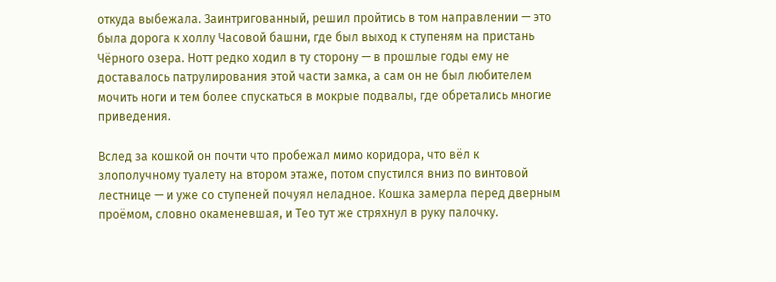откуда выбежала. Заинтригованный, решил пройтись в том направлении — это была дорога к холлу Часовой башни, где был выход к ступеням на пристань Чёрного озера. Нотт редко ходил в ту сторону — в прошлые годы ему не доставалось патрулирования этой части замка, а сам он не был любителем мочить ноги и тем более спускаться в мокрые подвалы, где обретались многие приведения.

Вслед за кошкой он почти что пробежал мимо коридора, что вёл к злополучному туалету на втором этаже, потом спустился вниз по винтовой лестнице — и уже со ступеней почуял неладное. Кошка замерла перед дверным проёмом, словно окаменевшая, и Тео тут же стряхнул в руку палочку.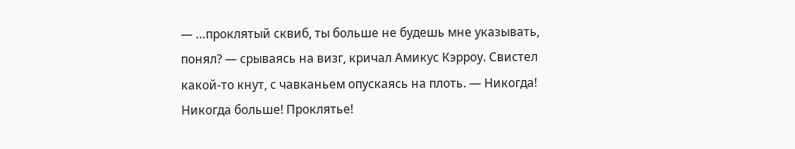— …проклятый сквиб, ты больше не будешь мне указывать, понял? — срываясь на визг, кричал Амикус Кэрроу. Свистел какой-то кнут, с чавканьем опускаясь на плоть. — Никогда! Никогда больше! Проклятье!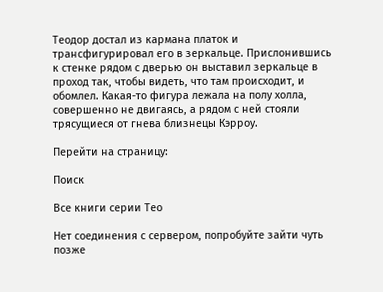Теодор достал из кармана платок и трансфигурировал его в зеркальце. Прислонившись к стенке рядом с дверью он выставил зеркальце в проход так, чтобы видеть, что там происходит, и обомлел. Какая-то фигура лежала на полу холла, совершенно не двигаясь, а рядом с ней стояли трясущиеся от гнева близнецы Кэрроу.

Перейти на страницу:

Поиск

Все книги серии Тео

Нет соединения с сервером, попробуйте зайти чуть позже